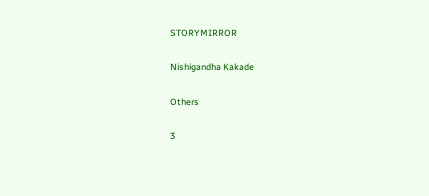STORYMIRROR

Nishigandha Kakade

Others

3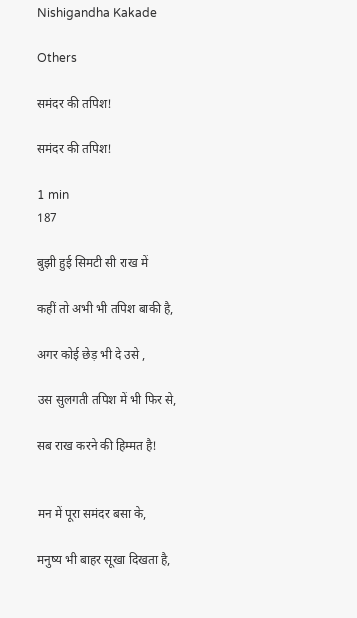Nishigandha Kakade

Others

समंदर की तपिश!

समंदर की तपिश!

1 min
187

बुझी हुई सिमटी सी राख में

कहीं तो अभी भी तपिश बाकी है,

अगर कोई छेड़ भी दे उसे ,

उस सुलगती तपिश में भी फिर से,

सब राख करने की हिम्मत है!


मन में पूरा समंदर बसा के,

मनुष्य भी बाहर सूखा दिखता है,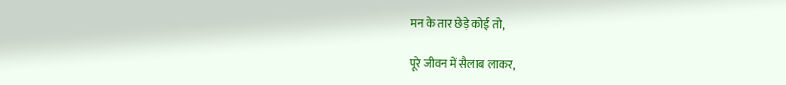मन के तार छेड़े कोई तो,

पूरे जीवन में सैलाब लाकर,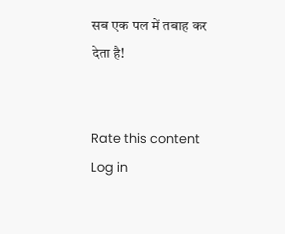सब एक पल में तबाह कर देता है!


Rate this content
Log in